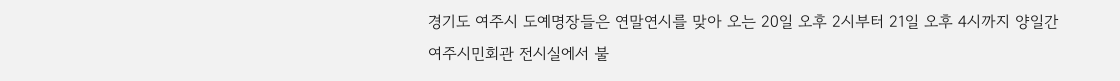경기도 여주시 도예명장들은 연말연시를 맞아 오는 20일 오후 2시부터 21일 오후 4시까지 양일간 여주시민회관 전시실에서 불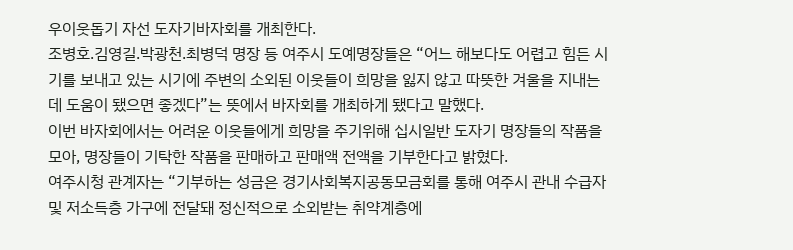우이웃돕기 자선 도자기바자회를 개최한다.
조병호.김영길.박광천.최병덕 명장 등 여주시 도예명장들은 “어느 해보다도 어렵고 힘든 시기를 보내고 있는 시기에 주변의 소외된 이웃들이 희망을 잃지 않고 따뜻한 겨울을 지내는데 도움이 됐으면 좋겠다”는 뜻에서 바자회를 개최하게 됐다고 말했다.
이번 바자회에서는 어려운 이웃들에게 희망을 주기위해 십시일반 도자기 명장들의 작품을 모아, 명장들이 기탁한 작품을 판매하고 판매액 전액을 기부한다고 밝혔다.
여주시청 관계자는 “기부하는 성금은 경기사회복지공동모금회를 통해 여주시 관내 수급자 및 저소득층 가구에 전달돼 정신적으로 소외받는 취약계층에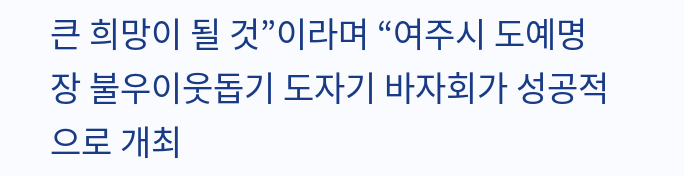큰 희망이 될 것”이라며 “여주시 도예명장 불우이웃돕기 도자기 바자회가 성공적으로 개최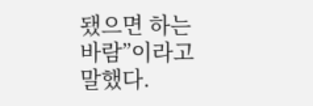됐으면 하는 바람”이라고 말했다.